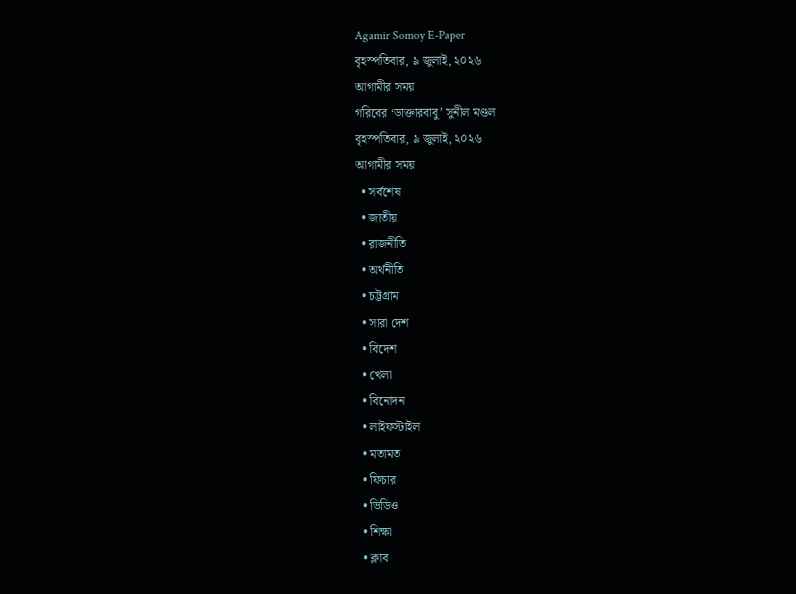Agamir Somoy E-Paper
বৃহস্পতিবার, ৯ জুলাই, ২০২৬
আগামীর সময়
গরিবের ‘ডাক্তারবাবু’ সুনীল মণ্ডল
বৃহস্পতিবার, ৯ জুলাই, ২০২৬
আগামীর সময়
  • সর্বশেষ
  • জাতীয়
  • রাজনীতি
  • অর্থনীতি
  • চট্টগ্রাম
  • সারা দেশ
  • বিদেশ
  • খেলা
  • বিনোদন
  • লাইফস্টাইল
  • মতামত
  • ফিচার
  • ভিডিও
  • শিক্ষা
  • ক্লাব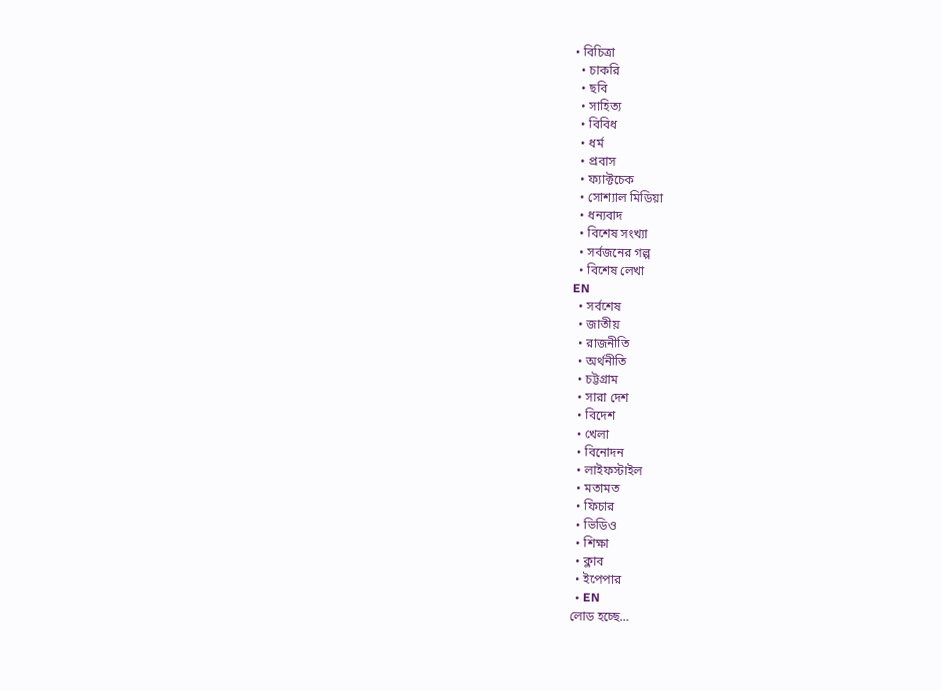• বিচিত্রা
  • চাকরি
  • ছবি
  • সাহিত্য
  • বিবিধ
  • ধর্ম
  • প্রবাস
  • ফ্যাক্টচেক
  • সোশ্যাল মিডিয়া
  • ধন্যবাদ
  • বিশেষ সংখ্যা
  • সর্বজনের গল্প
  • বিশেষ লেখা
EN
  • সর্বশেষ
  • জাতীয়
  • রাজনীতি
  • অর্থনীতি
  • চট্টগ্রাম
  • সারা দেশ
  • বিদেশ
  • খেলা
  • বিনোদন
  • লাইফস্টাইল
  • মতামত
  • ফিচার
  • ভিডিও
  • শিক্ষা
  • ক্লাব
  • ইপেপার
  • EN
লোড হচ্ছে…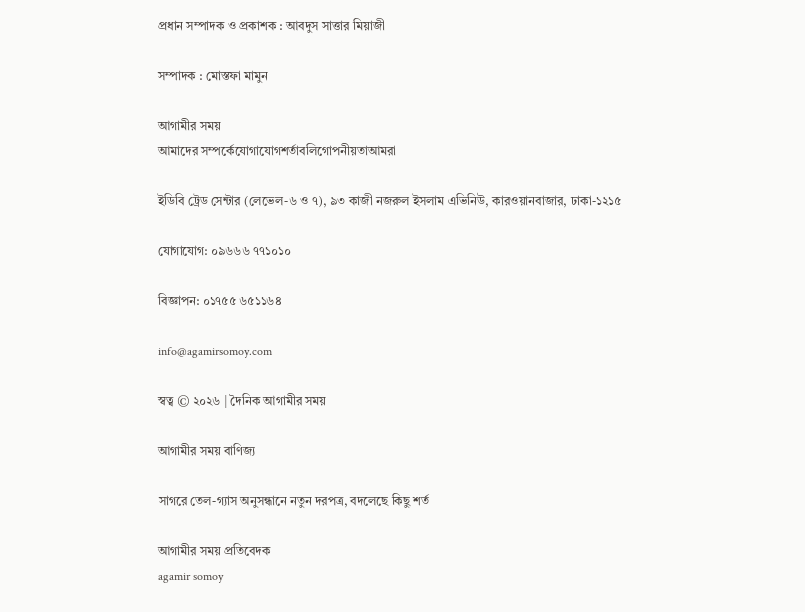প্রধান সম্পাদক ও প্রকাশক : আবদুস সাত্তার মিয়াজী

সম্পাদক : মোস্তফা মামুন

আগামীর সময়
আমাদের সম্পর্কেযোগাযোগশর্তাবলিগোপনীয়তাআমরা

ইডিবি ট্রেড সেন্টার (লেভেল-৬ ও ৭), ৯৩ কাজী নজরুল ইসলাম এভিনিউ, কারওয়ানবাজার, ঢাকা-১২১৫

যোগাযোগ: ০৯৬৬৬ ৭৭১০১০

বিজ্ঞাপন: ০১৭৫৫ ৬৫১১৬৪

info@agamirsomoy.com

স্বত্ব © ২০২৬ | দৈনিক আগামীর সময়

আগামীর সময় বাণিজ্য

সাগরে তেল-গ্যাস অনুসন্ধানে নতুন দরপত্র, বদলেছে কিছু শর্ত

আগামীর সময় প্রতিবেদক
agamir somoy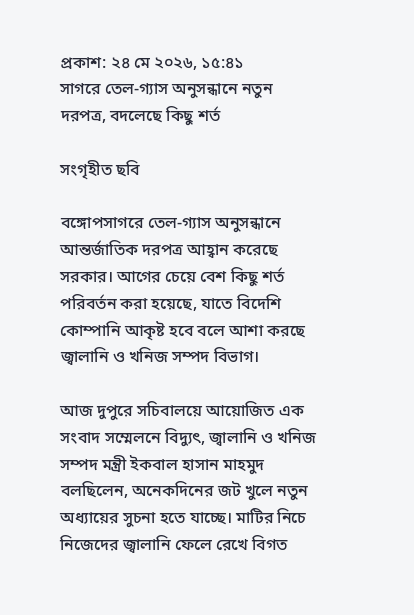প্রকাশ: ২৪ মে ২০২৬, ১৫:৪১
সাগরে তেল-গ্যাস অনুসন্ধানে নতুন দরপত্র, বদলেছে কিছু শর্ত

সংগৃহীত ছবি

বঙ্গোপসাগরে তেল-গ্যাস অনুসন্ধানে আন্তর্জাতিক দরপত্র আহ্বান করেছে সরকার। আগের চেয়ে বেশ কিছু শর্ত পরিবর্তন করা হয়েছে, যাতে বিদেশি কোম্পানি আকৃষ্ট হবে বলে আশা করছে জ্বালানি ও খনিজ সম্পদ বিভাগ।

আজ দুপুরে সচিবালয়ে আয়োজিত এক সংবাদ সম্মেলনে বিদ্যুৎ, জ্বালানি ও খনিজ সম্পদ মন্ত্রী ইকবাল হাসান মাহমুদ বলছিলেন, অনেকদিনের জট খুলে নতুন অধ্যায়ের সুচনা হতে যাচ্ছে। মাটির নিচে নিজেদের জ্বালানি ফেলে রেখে বিগত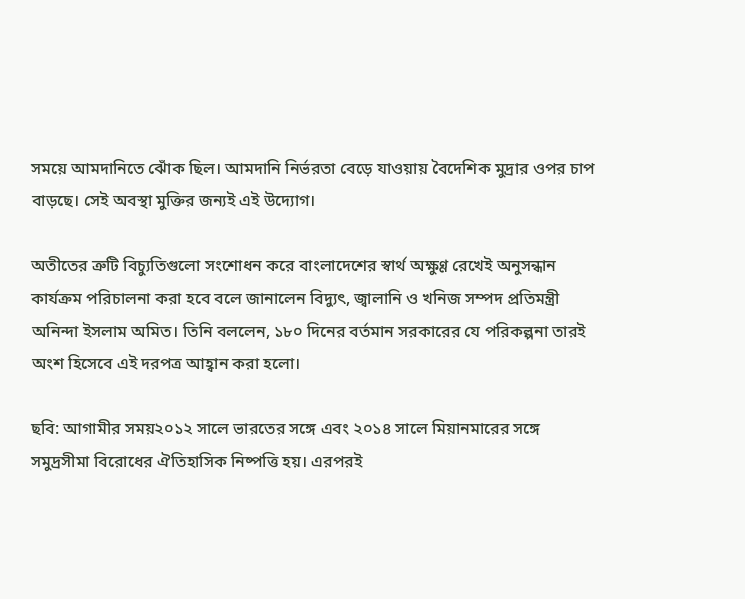সময়ে আমদানিতে ঝোঁক ছিল। আমদানি নির্ভরতা বেড়ে যাওয়ায় বৈদেশিক মুদ্রার ওপর চাপ বাড়ছে। সেই অবস্থা মুক্তির জন্যই এই উদ্যোগ।

অতীতের ত্রুটি বিচ্যুতিগুলো সংশোধন করে বাংলাদেশের স্বার্থ অক্ষুণ্ণ রেখেই অনুসন্ধান কার্যক্রম পরিচালনা করা হবে বলে জানালেন বিদ্যুৎ, জ্বালানি ও খনিজ সম্পদ প্রতিমন্ত্রী অনিন্দা ইসলাম অমিত। তিনি বললেন, ১৮০ দিনের বর্তমান সরকারের যে পরিকল্পনা তারই অংশ হিসেবে এই দরপত্র আহ্বান করা হলো।

ছবি: আগামীর সময়২০১২ সালে ভারতের সঙ্গে এবং ২০১৪ সালে মিয়ানমারের সঙ্গে সমুদ্রসীমা বিরোধের ঐতিহাসিক নিষ্পত্তি হয়। এরপরই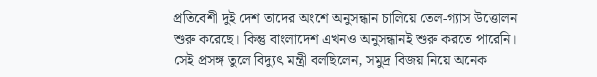প্রতিবেশী দুই দেশ তাদের অংশে অনুসন্ধান চালিয়ে তেল-গ্যাস উত্তোলন শুরু করেছে। কিন্তু বাংলাদেশ এখনও অনুসন্ধানই শুরু করতে পারেনি। সেই প্রসঙ্গ তুলে বিদ্যুৎ মন্ত্রী বলছিলেন, সমুদ্র বিজয় নিয়ে অনেক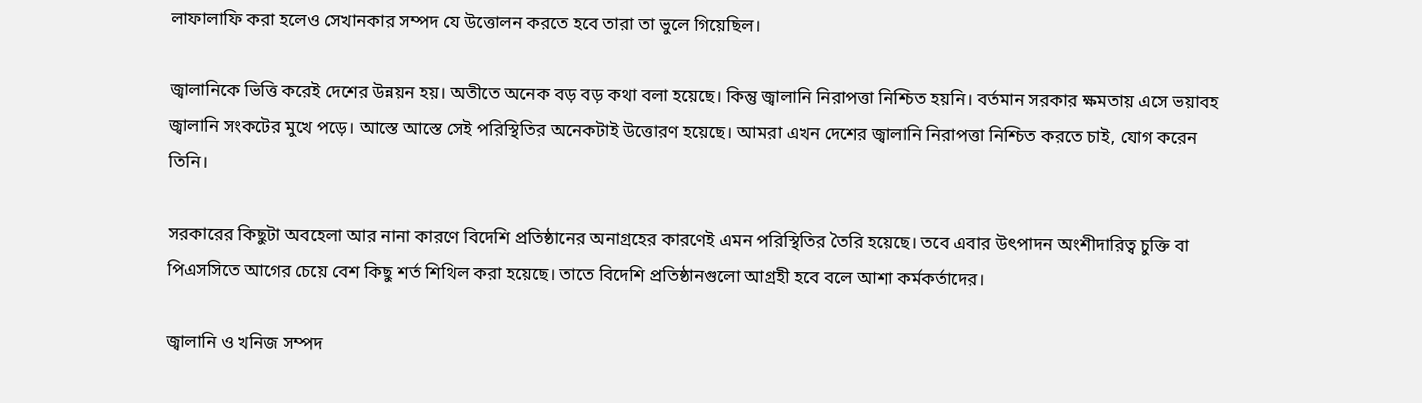লাফালাফি করা হলেও সেখানকার সম্পদ যে উত্তোলন করতে হবে তারা তা ভুলে গিয়েছিল।

জ্বালানিকে ভিত্তি করেই দেশের উন্নয়ন হয়। অতীতে অনেক বড় বড় কথা বলা হয়েছে। কিন্তু জ্বালানি নিরাপত্তা নিশ্চিত হয়নি। বর্তমান সরকার ক্ষমতায় এসে ভয়াবহ জ্বালানি সংকটের মুখে পড়ে। আস্তে আস্তে সেই পরিস্থিতির অনেকটাই উত্তোরণ হয়েছে। আমরা এখন দেশের জ্বালানি নিরাপত্তা নিশ্চিত করতে চাই, যোগ করেন তিনি।

সরকারের কিছুটা অবহেলা আর নানা কারণে বিদেশি প্রতিষ্ঠানের অনাগ্রহের কারণেই এমন পরিস্থিতির তৈরি হয়েছে। তবে এবার উৎপাদন অংশীদারিত্ব চুক্তি বা পিএসসিতে আগের চেয়ে বেশ কিছু শর্ত শিথিল করা হয়েছে। তাতে বিদেশি প্রতিষ্ঠানগুলো আগ্রহী হবে বলে আশা কর্মকর্তাদের।

জ্বালানি ও খনিজ সম্পদ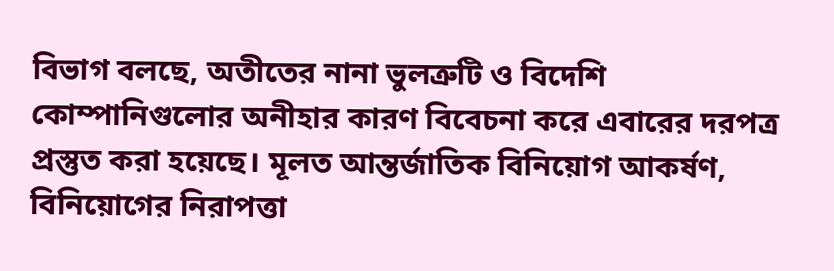বিভাগ বলছে, অতীতের নানা ভুলত্রুটি ও বিদেশি কোম্পানিগুলোর অনীহার কারণ বিবেচনা করে এবারের দরপত্র প্রস্তুত করা হয়েছে। মূলত আন্তর্জাতিক বিনিয়োগ আকর্ষণ, বিনিয়োগের নিরাপত্তা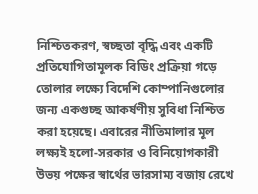নিশ্চিতকরণ, স্বচ্ছতা বৃদ্ধি এবং একটি প্রতিযোগিতামূলক বিডিং প্রক্রিয়া গড়ে তোলার লক্ষ্যে বিদেশি কোম্পানিগুলোর জন্য একগুচ্ছ আকর্ষণীয় সুবিধা নিশ্চিত করা হয়েছে। এবারের নীতিমালার মূল লক্ষ্যই হলো-সরকার ও বিনিয়োগকারী উভয় পক্ষের স্বার্থের ভারসাম্য বজায় রেখে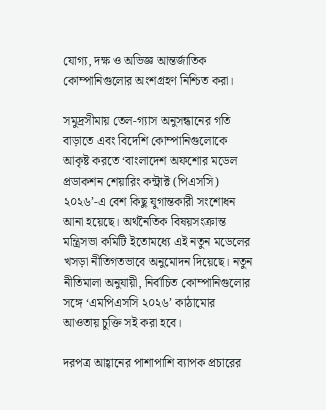যোগ্য, দক্ষ ও অভিজ্ঞ আন্তর্জাতিক কোম্পানিগুলোর অংশগ্রহণ নিশ্চিত করা।

সমুদ্রসীমায় তেল-গ্যাস অনুসন্ধানের গতি বাড়াতে এবং বিদেশি কোম্পানিগুলোকে আকৃষ্ট করতে ‘বাংলাদেশ অফশোর মডেল প্রডাকশন শেয়ারিং কন্ট্রাক্ট (পিএসসি) ২০২৬’-এ বেশ কিছু যুগান্তকারী সংশোধন আনা হয়েছে। অর্থনৈতিক বিষয়সংক্রান্ত মন্ত্রিসভা কমিটি ইতোমধ্যে এই নতুন মডেলের খসড়া নীতিগতভাবে অনুমোদন দিয়েছে। নতুন নীতিমালা অনুযায়ী, নির্বাচিত কোম্পানিগুলোর সঙ্গে ‘এমপিএসসি ২০২৬’ কাঠামোর আওতায় চুক্তি সই করা হবে।

দরপত্র আহ্বানের পাশাপাশি ব্যাপক প্রচারের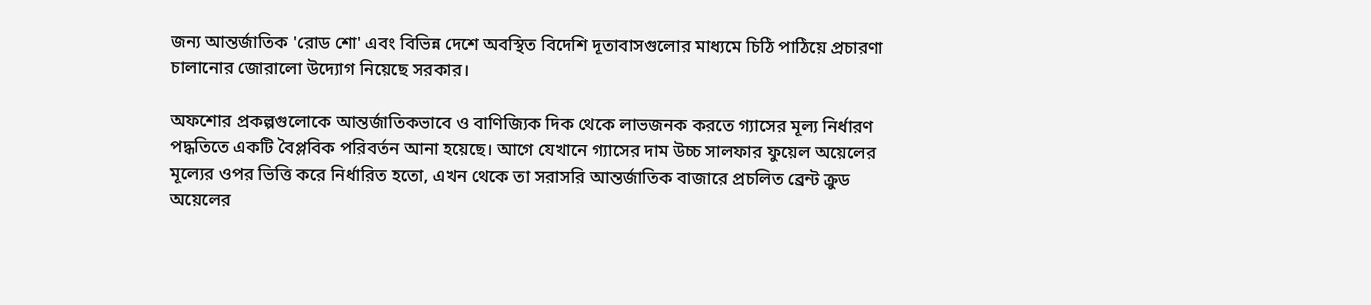জন্য আন্তর্জাতিক 'রোড শো' এবং বিভিন্ন দেশে অবস্থিত বিদেশি দূতাবাসগুলোর মাধ্যমে চিঠি পাঠিয়ে প্রচারণা চালানোর জোরালো উদ্যোগ নিয়েছে সরকার।

অফশোর প্রকল্পগুলোকে আন্তর্জাতিকভাবে ও বাণিজ্যিক দিক থেকে লাভজনক করতে গ্যাসের মূল্য নির্ধারণ পদ্ধতিতে একটি বৈপ্লবিক পরিবর্তন আনা হয়েছে। আগে যেখানে গ্যাসের দাম উচ্চ সালফার ফুয়েল অয়েলের মূল্যের ওপর ভিত্তি করে নির্ধারিত হতো, এখন থেকে তা সরাসরি আন্তর্জাতিক বাজারে প্রচলিত ব্রেন্ট ক্রুড অয়েলের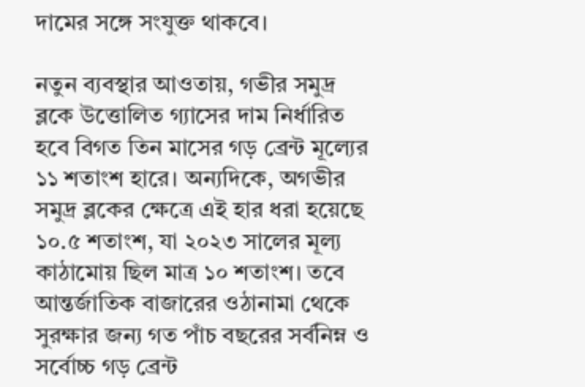দামের সঙ্গে সংযুক্ত থাকবে।

নতুন ব্যবস্থার আওতায়, গভীর সমুদ্র ব্লকে উত্তোলিত গ্যাসের দাম নির্ধারিত হবে বিগত তিন মাসের গড় ব্রেন্ট মূল্যের ১১ শতাংশ হারে। অন্যদিকে, অগভীর সমুদ্র ব্লকের ক্ষেত্রে এই হার ধরা হয়েছে ১০.৫ শতাংশ, যা ২০২৩ সালের মূল্য কাঠামোয় ছিল মাত্র ১০ শতাংশ। তবে আন্তর্জাতিক বাজারের ওঠানামা থেকে সুরক্ষার জন্য গত পাঁচ বছরের সর্বনিম্ন ও সর্বোচ্চ গড় ব্রেন্ট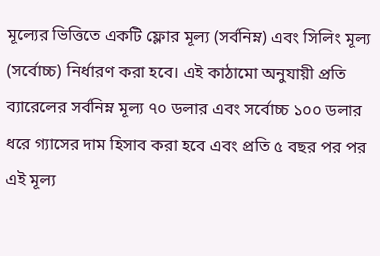মূল্যের ভিত্তিতে একটি ফ্লোর মূল্য (সর্বনিম্ন) এবং সিলিং মূল্য (সর্বোচ্চ) নির্ধারণ করা হবে। এই কাঠামো অনুযায়ী প্রতি ব্যারেলের সর্বনিম্ন মূল্য ৭০ ডলার এবং সর্বোচ্চ ১০০ ডলার ধরে গ্যাসের দাম হিসাব করা হবে এবং প্রতি ৫ বছর পর পর এই মূল্য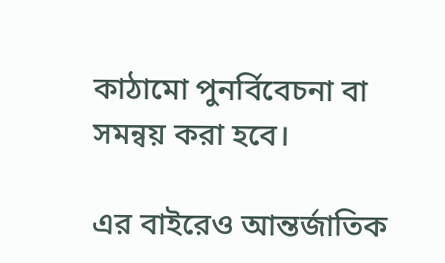কাঠামো পুনর্বিবেচনা বা সমন্বয় করা হবে।

এর বাইরেও আন্তর্জাতিক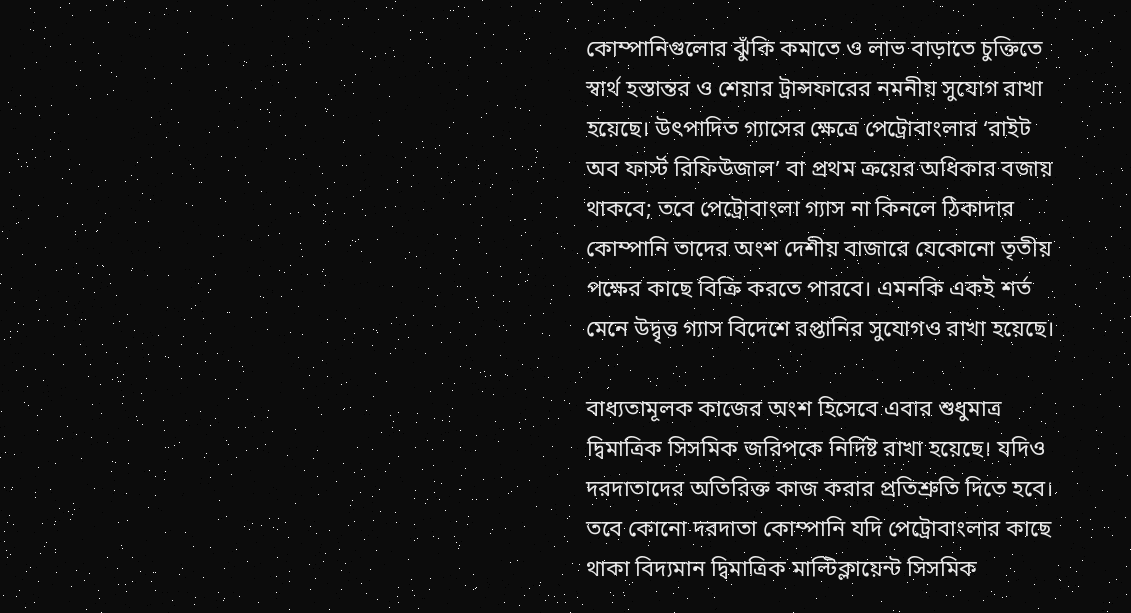কোম্পানিগুলোর ঝুঁকি কমাতে ও লাভ বাড়াতে চুক্তিতে স্বার্থ হস্তান্তর ও শেয়ার ট্রান্সফারের নমনীয় সুযোগ রাখা হয়েছে। উৎপাদিত গ্যাসের ক্ষেত্রে পেট্রোবাংলার ‘রাইট অব ফার্স্ট রিফিউজাল’ বা প্রথম ক্রয়ের অধিকার বজায় থাকবে; তবে পেট্রোবাংলা গ্যাস না কিনলে ঠিকাদার কোম্পানি তাদের অংশ দেশীয় বাজারে যেকোনো তৃতীয় পক্ষের কাছে বিক্রি করতে পারবে। এমনকি একই শর্ত মেনে উদ্বৃত্ত গ্যাস বিদেশে রপ্তানির সুযোগও রাখা হয়েছে।

বাধ্যতামূলক কাজের অংশ হিসেবে এবার শুধুমাত্র দ্বিমাত্রিক সিসমিক জরিপকে নির্দিষ্ট রাখা হয়েছে। যদিও দরদাতাদের অতিরিক্ত কাজ করার প্রতিশ্রুতি দিতে হবে। তবে কোনো দরদাতা কোম্পানি যদি পেট্রোবাংলার কাছে থাকা বিদ্যমান দ্বিমাত্রিক মাল্টিক্লায়েন্ট সিসমিক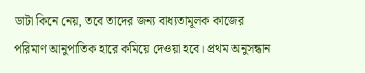ডাটা কিনে নেয়, তবে তাদের জন্য বাধ্যতামূলক কাজের পরিমাণ আনুপাতিক হারে কমিয়ে দেওয়া হবে। প্রথম অনুসন্ধান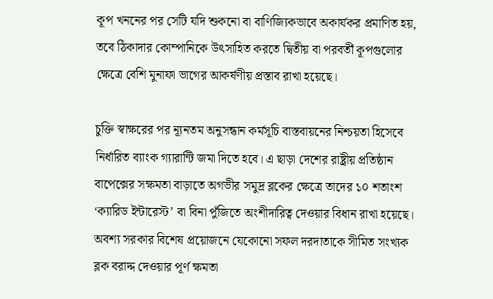কূপ খননের পর সেটি যদি শুকনো বা বাণিজ্যিকভাবে অকার্যকর প্রমাণিত হয়, তবে ঠিকাদার কোম্পানিকে উৎসাহিত করতে দ্বিতীয় বা পরবর্তী কূপগুলোর ক্ষেত্রে বেশি মুনাফা ভাগের আকর্ষণীয় প্রস্তাব রাখা হয়েছে।

চুক্তি স্বাক্ষরের পর ন্যূনতম অনুসন্ধান কর্মসূচি বাস্তবায়নের নিশ্চয়তা হিসেবে নির্ধারিত ব্যাংক গ্যারান্টি জমা দিতে হবে। এ ছাড়া দেশের রাষ্ট্রীয় প্রতিষ্ঠান বাপেক্সের সক্ষমতা বাড়াতে অগভীর সমুদ্র ব্লকের ক্ষেত্রে তাদের ১০ শতাংশ ‘ক্যারিড ইন্টারেস্ট’ বা বিনা পুঁজিতে অংশীদারিত্ব দেওয়ার বিধান রাখা হয়েছে। অবশ্য সরকার বিশেষ প্রয়োজনে যেকোনো সফল দরদাতাকে সীমিত সংখ্যক ব্লক বরাদ্দ দেওয়ার পূর্ণ ক্ষমতা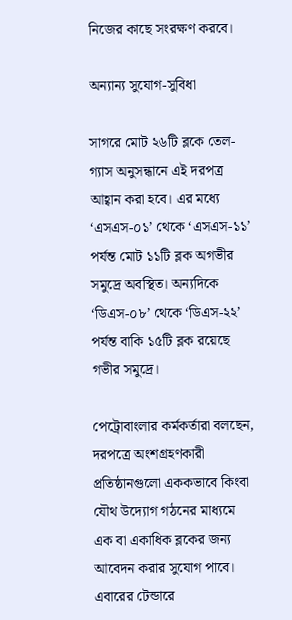নিজের কাছে সংরক্ষণ করবে।

অন্যান্য সুযোগ-সুবিধা

সাগরে মোট ২৬টি ব্লকে তেল-গ্যাস অনুসন্ধানে এই দরপত্র আহ্বান করা হবে। এর মধ্যে ‘এসএস-০১’ থেকে ‘এসএস-১১’ পর্যন্ত মোট ১১টি ব্লক অগভীর সমুদ্রে অবস্থিত। অন্যদিকে ‘ডিএস-০৮’ থেকে ‘ডিএস-২২’ পর্যন্ত বাকি ১৫টি ব্লক রয়েছে গভীর সমুদ্রে।

পেট্রোবাংলার কর্মকর্তারা বলছেন, দরপত্রে অংশগ্রহণকারী প্রতিষ্ঠানগুলো এককভাবে কিংবা যৌথ উদ্যোগ গঠনের মাধ্যমে এক বা একাধিক ব্লকের জন্য আবেদন করার সুযোগ পাবে। এবারের টেন্ডারে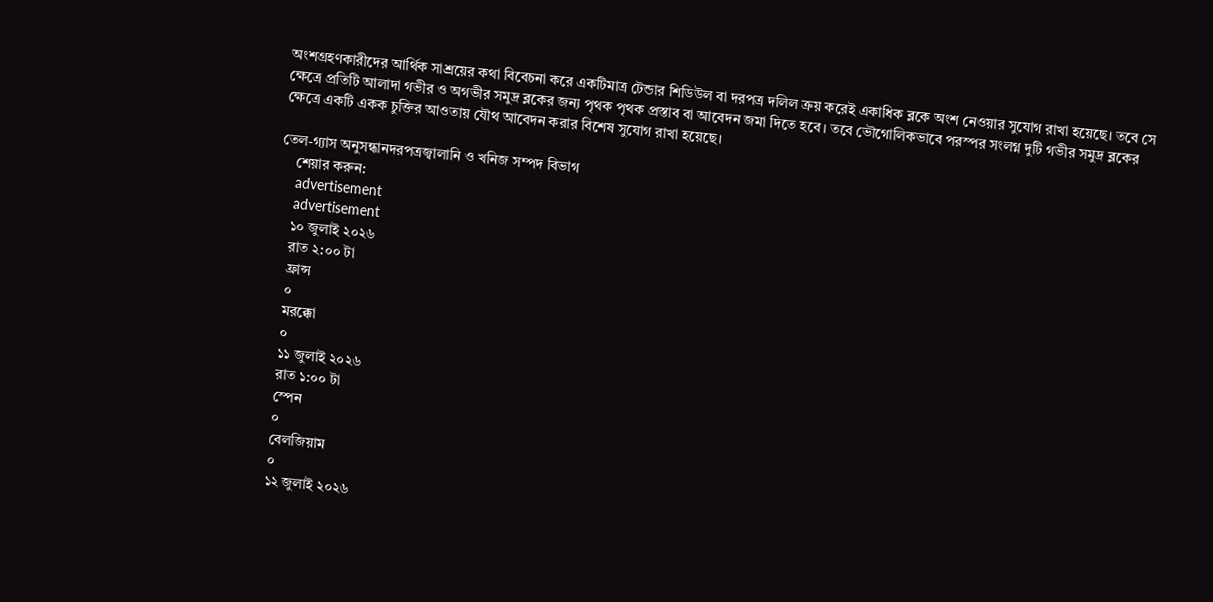অংশগ্রহণকারীদের আর্থিক সাশ্রয়ের কথা বিবেচনা করে একটিমাত্র টেন্ডার শিডিউল বা দরপত্র দলিল ক্রয় করেই একাধিক ব্লকে অংশ নেওয়ার সুযোগ রাখা হয়েছে। তবে সে ক্ষেত্রে প্রতিটি আলাদা গভীর ও অগভীর সমুদ্র ব্লকের জন্য পৃথক পৃথক প্রস্তাব বা আবেদন জমা দিতে হবে। তবে ভৌগোলিকভাবে পরস্পর সংলগ্ন দুটি গভীর সমুদ্র ব্লকের ক্ষেত্রে একটি একক চুক্তির আওতায় যৌথ আবেদন করার বিশেষ সুযোগ রাখা হয়েছে।

তেল-গ্যাস অনুসন্ধানদরপত্রজ্বালানি ও খনিজ সম্পদ বিভাগ
    শেয়ার করুন:
    advertisement
    advertisement
    ১০ জুলাই ২০২৬
    রাত ২:০০ টা
    ফ্রান্স
    ০
    মরক্কো
    ০
    ১১ জুলাই ২০২৬
    রাত ১:০০ টা
    স্পেন
    ০
    বেলজিয়াম
    ০
    ১২ জুলাই ২০২৬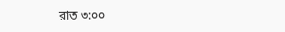রাত ৩:০০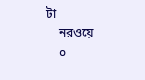টা
    নরওয়ে
    ০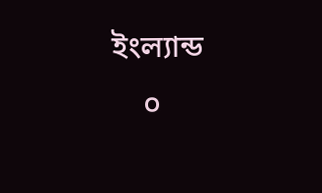ইংল্যান্ড
    ০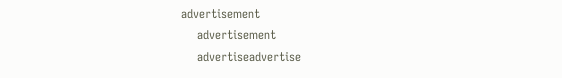advertisement
    advertisement
    advertiseadvertise